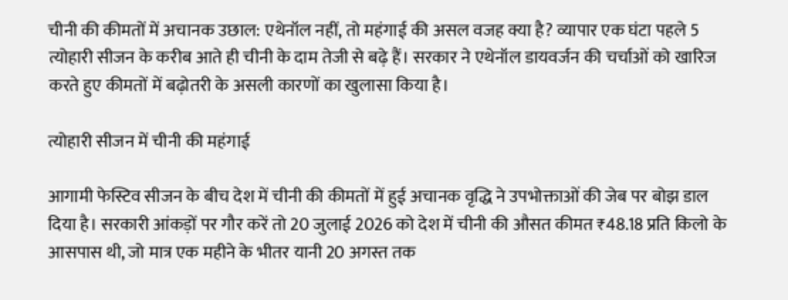चीनी की कीमतों में अचानक उछाल: एथेनॉल नहीं, तो महंगाई की असल वजह क्या है? व्यापार एक घंटा पहले 5
त्योहारी सीजन के करीब आते ही चीनी के दाम तेजी से बढ़े हैं। सरकार ने एथेनॉल डायवर्जन की चर्चाओं को खारिज करते हुए कीमतों में बढ़ोतरी के असली कारणों का खुलासा किया है।

त्योहारी सीजन में चीनी की महंगाई

आगामी फेस्टिव सीजन के बीच देश में चीनी की कीमतों में हुई अचानक वृद्धि ने उपभोक्ताओं की जेब पर बोझ डाल दिया है। सरकारी आंकड़ों पर गौर करें तो 20 जुलाई 2026 को देश में चीनी की औसत कीमत ₹48.18 प्रति किलो के आसपास थी, जो मात्र एक महीने के भीतर यानी 20 अगस्त तक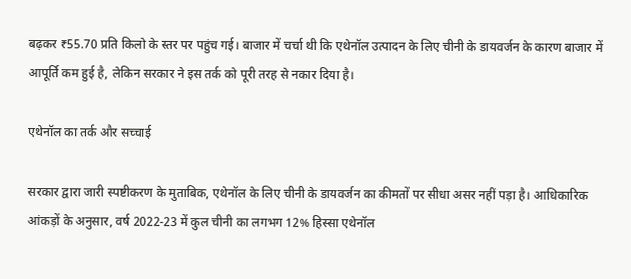बढ़कर ₹55.70 प्रति किलो के स्तर पर पहुंच गई। बाजार में चर्चा थी कि एथेनॉल उत्पादन के लिए चीनी के डायवर्जन के कारण बाजार में आपूर्ति कम हुई है, लेकिन सरकार ने इस तर्क को पूरी तरह से नकार दिया है।

एथेनॉल का तर्क और सच्चाई

सरकार द्वारा जारी स्पष्टीकरण के मुताबिक, एथेनॉल के लिए चीनी के डायवर्जन का कीमतों पर सीधा असर नहीं पड़ा है। आधिकारिक आंकड़ों के अनुसार, वर्ष 2022-23 में कुल चीनी का लगभग 12% हिस्सा एथेनॉल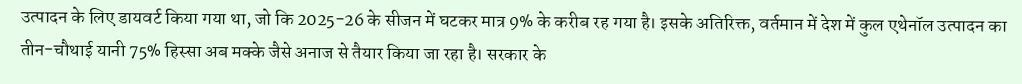उत्पादन के लिए डायवर्ट किया गया था, जो कि 2025-26 के सीजन में घटकर मात्र 9% के करीब रह गया है। इसके अतिरिक्त, वर्तमान में देश में कुल एथेनॉल उत्पादन का तीन-चौथाई यानी 75% हिस्सा अब मक्के जैसे अनाज से तैयार किया जा रहा है। सरकार के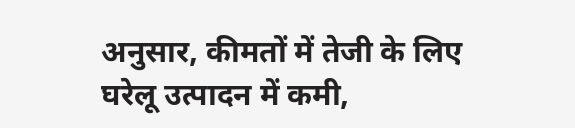अनुसार, कीमतों में तेजी के लिए घरेलू उत्पादन में कमी,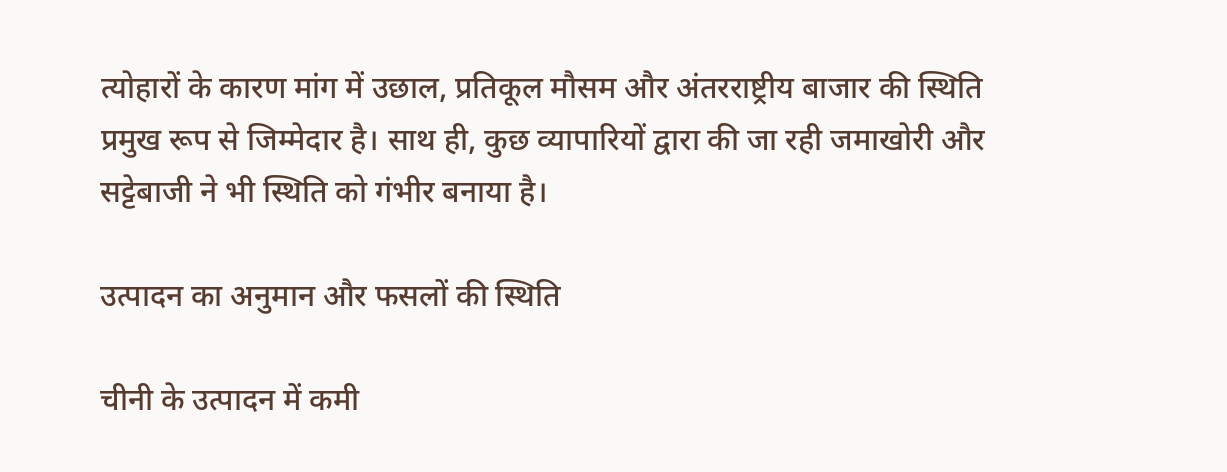त्योहारों के कारण मांग में उछाल, प्रतिकूल मौसम और अंतरराष्ट्रीय बाजार की स्थिति प्रमुख रूप से जिम्मेदार है। साथ ही, कुछ व्यापारियों द्वारा की जा रही जमाखोरी और सट्टेबाजी ने भी स्थिति को गंभीर बनाया है।

उत्पादन का अनुमान और फसलों की स्थिति

चीनी के उत्पादन में कमी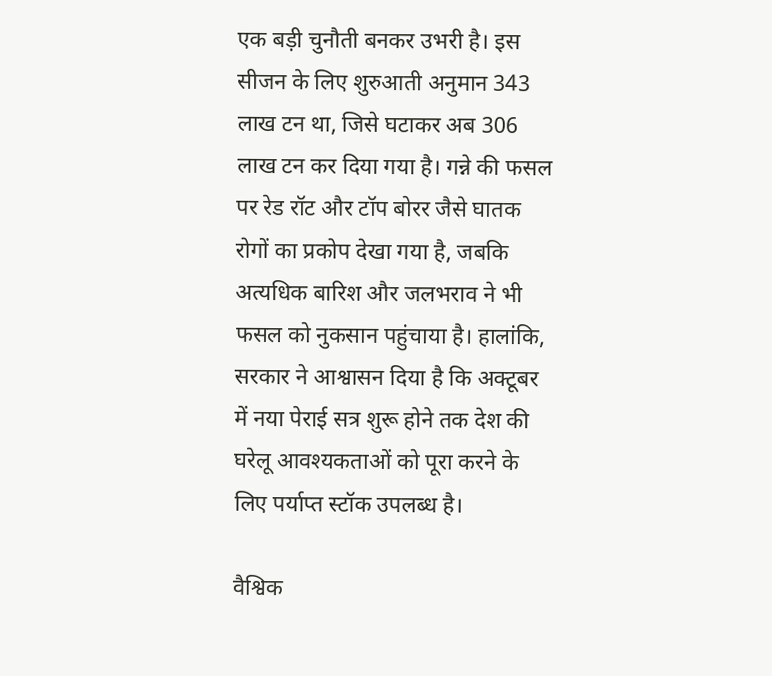एक बड़ी चुनौती बनकर उभरी है। इस सीजन के लिए शुरुआती अनुमान 343 लाख टन था, जिसे घटाकर अब 306 लाख टन कर दिया गया है। गन्ने की फसल पर रेड रॉट और टॉप बोरर जैसे घातक रोगों का प्रकोप देखा गया है, जबकि अत्यधिक बारिश और जलभराव ने भी फसल को नुकसान पहुंचाया है। हालांकि, सरकार ने आश्वासन दिया है कि अक्टूबर में नया पेराई सत्र शुरू होने तक देश की घरेलू आवश्यकताओं को पूरा करने के लिए पर्याप्त स्टॉक उपलब्ध है।

वैश्विक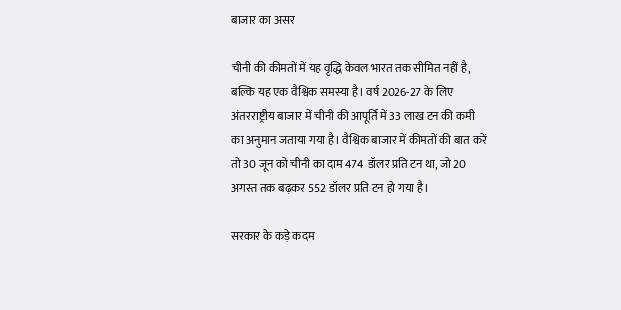बाजार का असर

चीनी की कीमतों में यह वृद्धि केवल भारत तक सीमित नहीं है, बल्कि यह एक वैश्विक समस्या है। वर्ष 2026-27 के लिए अंतरराष्ट्रीय बाजार में चीनी की आपूर्ति में 33 लाख टन की कमी का अनुमान जताया गया है। वैश्विक बाजार में कीमतों की बात करें तो 30 जून को चीनी का दाम 474 डॉलर प्रति टन था, जो 20 अगस्त तक बढ़कर 552 डॉलर प्रति टन हो गया है।

सरकार के कड़े कदम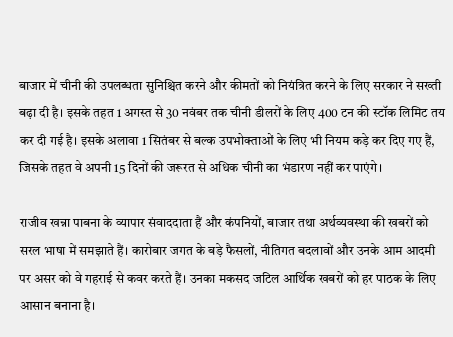बाजार में चीनी की उपलब्धता सुनिश्चित करने और कीमतों को नियंत्रित करने के लिए सरकार ने सख्ती बढ़ा दी है। इसके तहत 1 अगस्त से 30 नवंबर तक चीनी डीलरों के लिए 400 टन की स्टॉक लिमिट तय कर दी गई है। इसके अलावा 1 सितंबर से बल्क उपभोक्ताओं के लिए भी नियम कड़े कर दिए गए हैं, जिसके तहत वे अपनी 15 दिनों की जरूरत से अधिक चीनी का भंडारण नहीं कर पाएंगे।

राजीव खन्ना पाबना के व्यापार संवाददाता हैं और कंपनियों, बाजार तथा अर्थव्यवस्था की खबरों को सरल भाषा में समझाते हैं। कारोबार जगत के बड़े फैसलों, नीतिगत बदलावों और उनके आम आदमी पर असर को वे गहराई से कवर करते हैं। उनका मकसद जटिल आर्थिक खबरों को हर पाठक के लिए आसान बनाना है।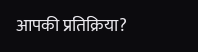आपकी प्रतिक्रिया?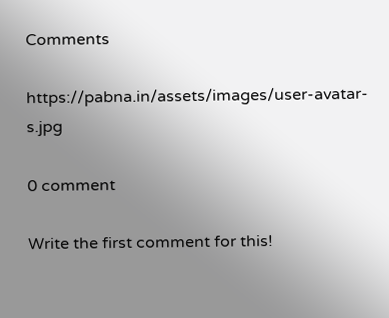Comments

https://pabna.in/assets/images/user-avatar-s.jpg

0 comment

Write the first comment for this!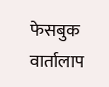फेसबुक वार्तालाप